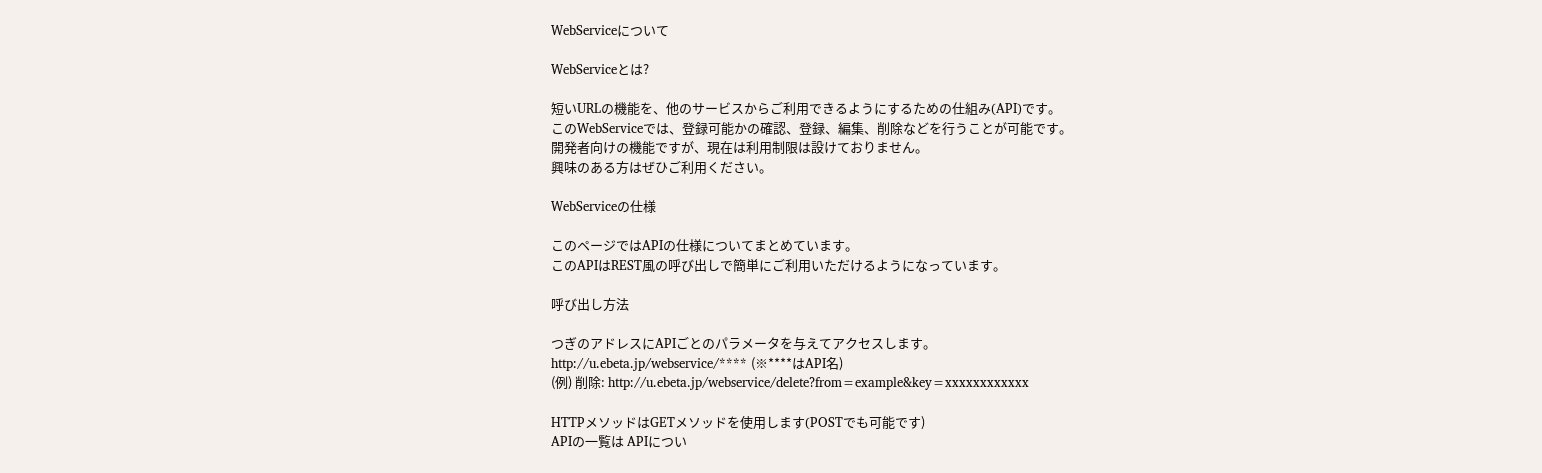WebServiceについて

WebServiceとは?

短いURLの機能を、他のサービスからご利用できるようにするための仕組み(API)です。
このWebServiceでは、登録可能かの確認、登録、編集、削除などを行うことが可能です。
開発者向けの機能ですが、現在は利用制限は設けておりません。
興味のある方はぜひご利用ください。

WebServiceの仕様

このページではAPIの仕様についてまとめています。
このAPIはREST風の呼び出しで簡単にご利用いただけるようになっています。

呼び出し方法

つぎのアドレスにAPIごとのパラメータを与えてアクセスします。
http://u.ebeta.jp/webservice/**** (※****はAPI名)
(例) 削除: http://u.ebeta.jp/webservice/delete?from=example&key=xxxxxxxxxxxx

HTTPメソッドはGETメソッドを使用します(POSTでも可能です)
APIの一覧は APIについ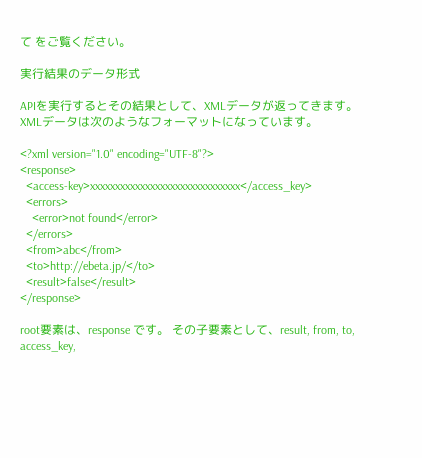て をご覧ください。

実行結果のデータ形式

APIを実行するとその結果として、XMLデータが返ってきます。
XMLデータは次のようなフォーマットになっています。

<?xml version="1.0" encoding="UTF-8"?>
<response>
  <access-key>xxxxxxxxxxxxxxxxxxxxxxxxxxxxxx</access_key>
  <errors>
    <error>not found</error>
  </errors>
  <from>abc</from>
  <to>http://ebeta.jp/</to>
  <result>false</result>
</response>

root要素は、response です。 その子要素として、result, from, to, access_key,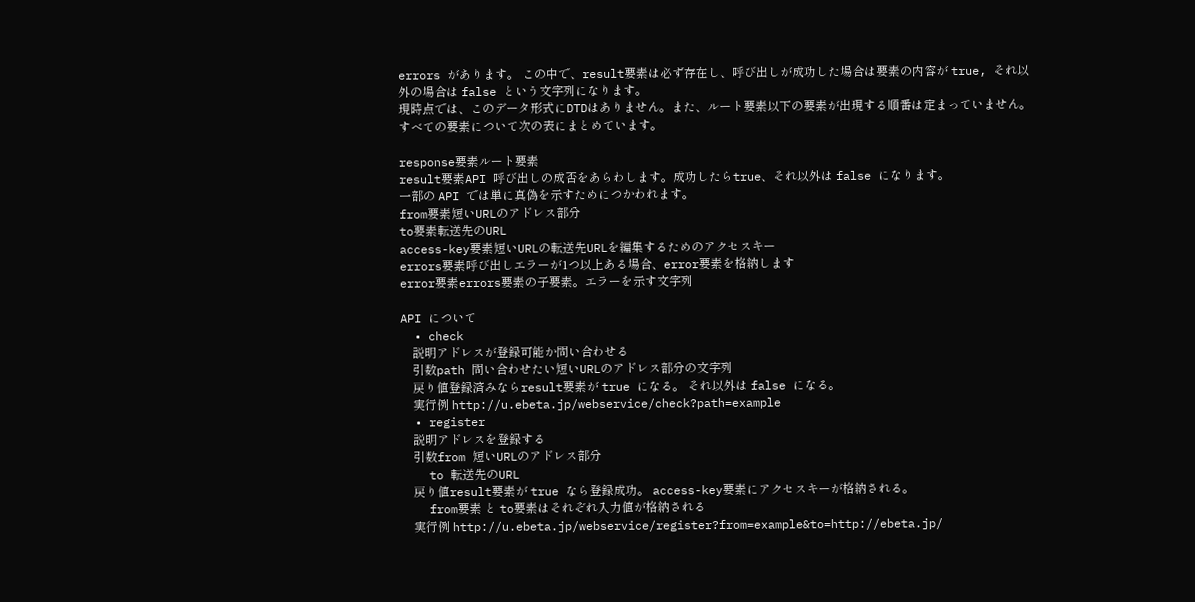errors があります。 この中で、result要素は必ず存在し、呼び出しが成功した場合は要素の内容が true, それ以外の場合は false という文字列になります。
現時点では、このデータ形式にDTDはありません。また、ルート要素以下の要素が出現する順番は定まっていません。
すべての要素について次の表にまとめています。

response要素ルート要素
result要素API 呼び出しの成否をあらわします。成功したらtrue、それ以外は false になります。
一部の API では単に真偽を示すためにつかわれます。
from要素短いURLのアドレス部分
to要素転送先のURL
access-key要素短いURLの転送先URLを編集するためのアクセスキー
errors要素呼び出しエラーが1つ以上ある場合、error要素を格納します
error要素errors要素の子要素。エラーを示す文字列

API について
  • check
    説明アドレスが登録可能か問い合わせる
    引数path 問い合わせたい短いURLのアドレス部分の文字列
    戻り値登録済みならresult要素が true になる。 それ以外は false になる。
    実行例 http://u.ebeta.jp/webservice/check?path=example
  • register
    説明アドレスを登録する
    引数from 短いURLのアドレス部分
    to 転送先のURL
    戻り値result要素が true なら登録成功。 access-key要素にアクセスキーが格納される。
    from要素 と to要素はそれぞれ入力値が格納される
    実行例 http://u.ebeta.jp/webservice/register?from=example&to=http://ebeta.jp/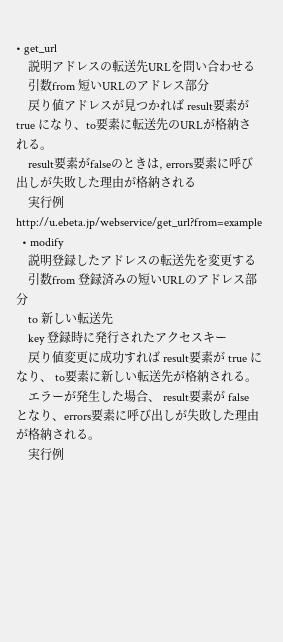• get_url
    説明アドレスの転送先URLを問い合わせる
    引数from 短いURLのアドレス部分
    戻り値アドレスが見つかれば result要素が true になり、to要素に転送先のURLが格納される。
    result要素がfalseのときは, errors要素に呼び出しが失敗した理由が格納される
    実行例 http://u.ebeta.jp/webservice/get_url?from=example
  • modify
    説明登録したアドレスの転送先を変更する
    引数from 登録済みの短いURLのアドレス部分
    to 新しい転送先
    key 登録時に発行されたアクセスキー
    戻り値変更に成功すれば result要素が true になり、 to要素に新しい転送先が格納される。
    エラーが発生した場合、 result要素が false となり、errors要素に呼び出しが失敗した理由が格納される。
    実行例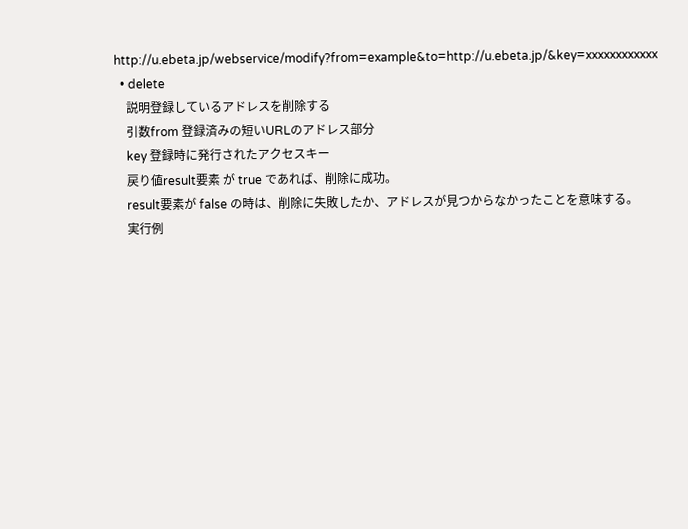http://u.ebeta.jp/webservice/modify?from=example&to=http://u.ebeta.jp/&key=xxxxxxxxxxxx
  • delete
    説明登録しているアドレスを削除する
    引数from 登録済みの短いURLのアドレス部分
    key 登録時に発行されたアクセスキー
    戻り値result要素 が true であれば、削除に成功。
    result要素が false の時は、削除に失敗したか、アドレスが見つからなかったことを意味する。
    実行例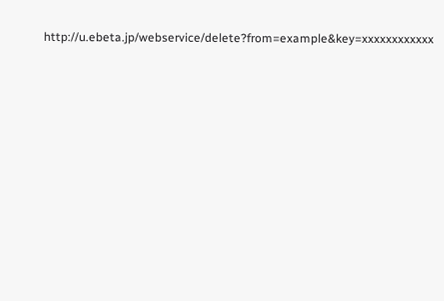http://u.ebeta.jp/webservice/delete?from=example&key=xxxxxxxxxxxx